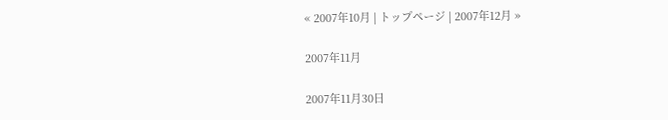« 2007年10月 | トップページ | 2007年12月 »

2007年11月

2007年11月30日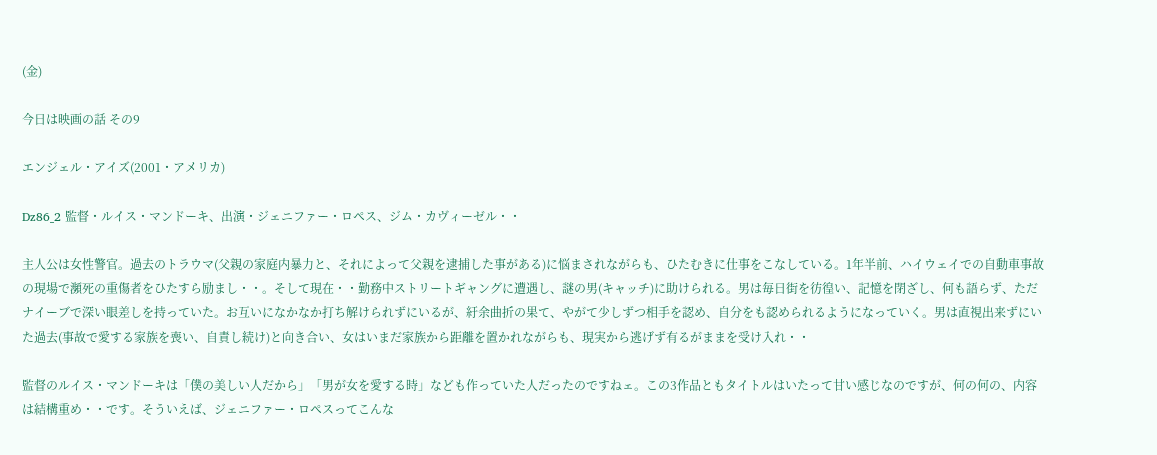(金)

今日は映画の話 その9

エンジェル・アイズ(2001・アメリカ)

Dz86_2 監督・ルイス・マンドーキ、出演・ジェニファー・ロペス、ジム・カヴィーゼル・・

主人公は女性警官。過去のトラウマ(父親の家庭内暴力と、それによって父親を逮捕した事がある)に悩まされながらも、ひたむきに仕事をこなしている。1年半前、ハイウェイでの自動車事故の現場で瀕死の重傷者をひたすら励まし・・。そして現在・・勤務中ストリートギャングに遭遇し、謎の男(キャッチ)に助けられる。男は毎日街を彷徨い、記憶を閉ざし、何も語らず、ただナイーブで深い眼差しを持っていた。お互いになかなか打ち解けられずにいるが、紆余曲折の果て、やがて少しずつ相手を認め、自分をも認められるようになっていく。男は直視出来ずにいた過去(事故で愛する家族を喪い、自責し続け)と向き合い、女はいまだ家族から距離を置かれながらも、現実から逃げず有るがままを受け入れ・・

監督のルイス・マンドーキは「僕の美しい人だから」「男が女を愛する時」なども作っていた人だったのですねェ。この3作品ともタイトルはいたって甘い感じなのですが、何の何の、内容は結構重め・・です。そういえば、ジェニファー・ロペスってこんな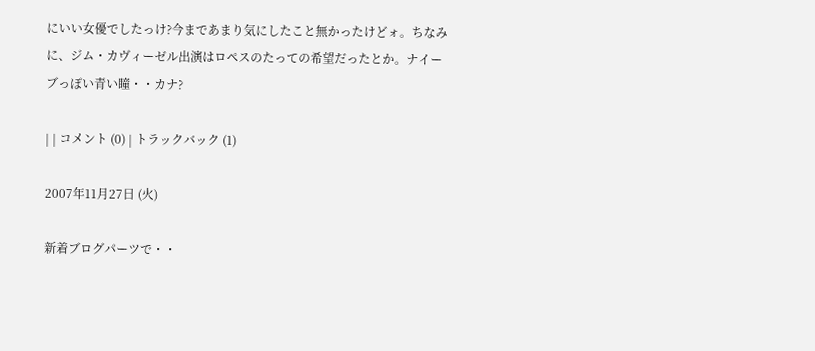にいい女優でしたっけ?今まであまり気にしたこと無かったけどォ。ちなみに、ジム・カヴィーゼル出演はロペスのたっての希望だったとか。ナイーブっぽい青い瞳・・カナ?

| | コメント (0) | トラックバック (1)

2007年11月27日 (火)

新着ブログパーツで・・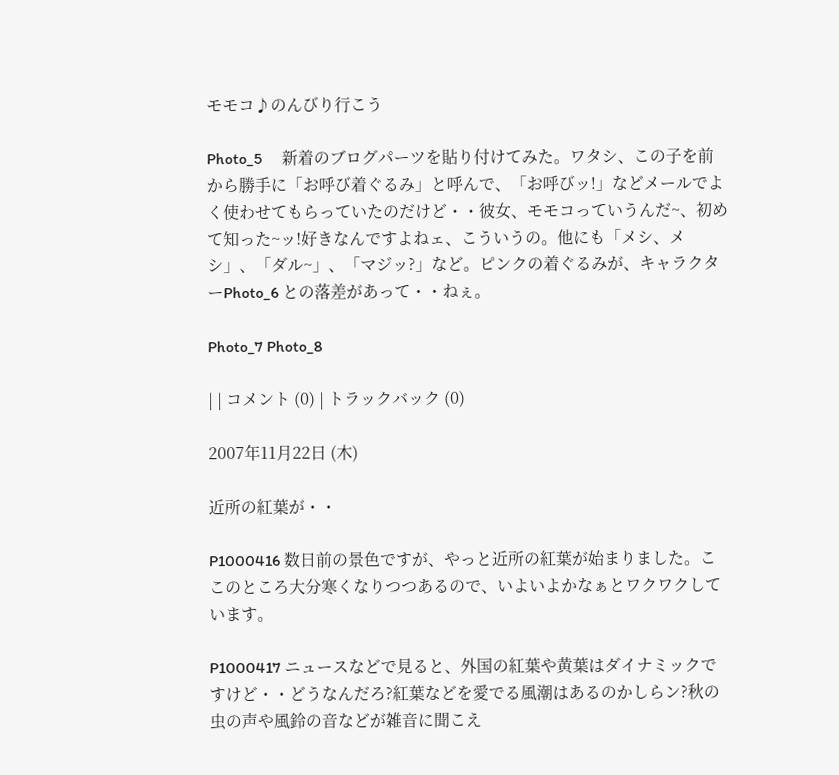モモコ♪のんびり行こう

Photo_5     新着のブログパーツを貼り付けてみた。ワタシ、この子を前から勝手に「お呼び着ぐるみ」と呼んで、「お呼びッ!」などメールでよく使わせてもらっていたのだけど・・彼女、モモコっていうんだ~、初めて知った~ッ!好きなんですよねェ、こういうの。他にも「メシ、メシ」、「ダル~」、「マジッ?」など。ピンクの着ぐるみが、キャラクターPhoto_6 との落差があって・・ねぇ。

Photo_7 Photo_8

| | コメント (0) | トラックバック (0)

2007年11月22日 (木)

近所の紅葉が・・

P1000416 数日前の景色ですが、やっと近所の紅葉が始まりました。ここのところ大分寒くなりつつあるので、いよいよかなぁとワクワクしています。

P1000417 ニュースなどで見ると、外国の紅葉や黄葉はダイナミックですけど・・どうなんだろ?紅葉などを愛でる風潮はあるのかしらン?秋の虫の声や風鈴の音などが雑音に聞こえ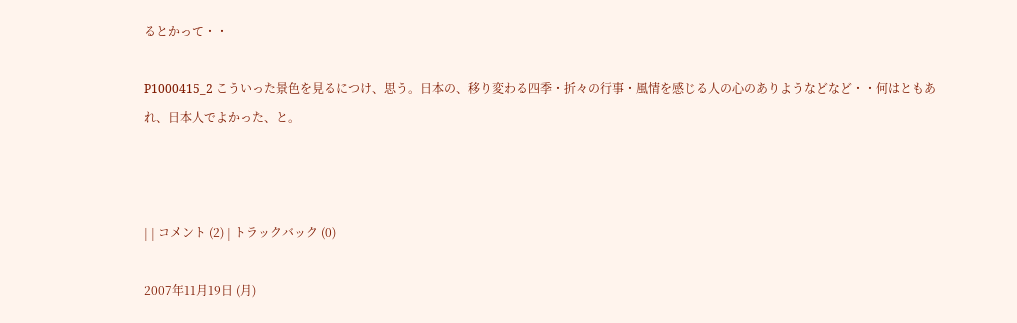るとかって・・

P1000415_2 こういった景色を見るにつけ、思う。日本の、移り変わる四季・折々の行事・風情を感じる人の心のありようなどなど・・何はともあれ、日本人でよかった、と。



| | コメント (2) | トラックバック (0)

2007年11月19日 (月)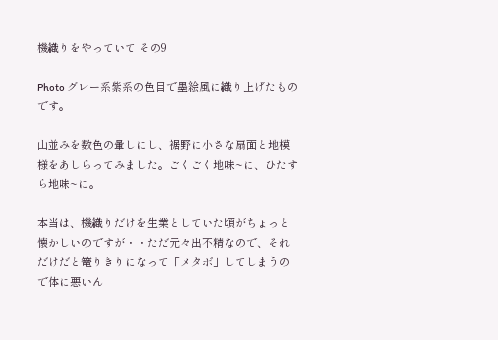機織りをやっていて その9

Photo グレー系紫系の色目で墨絵風に織り上げたものです。

山並みを数色の暈しにし、裾野に小さな扇面と地模様をあしらってみました。ごくごく地味~に、ひたすら地味~に。

本当は、機織りだけを生業としていた頃がちょっと懐かしいのですが・・ただ元々出不精なので、それだけだと篭りきりになって「メタボ」してしまうので体に悪いん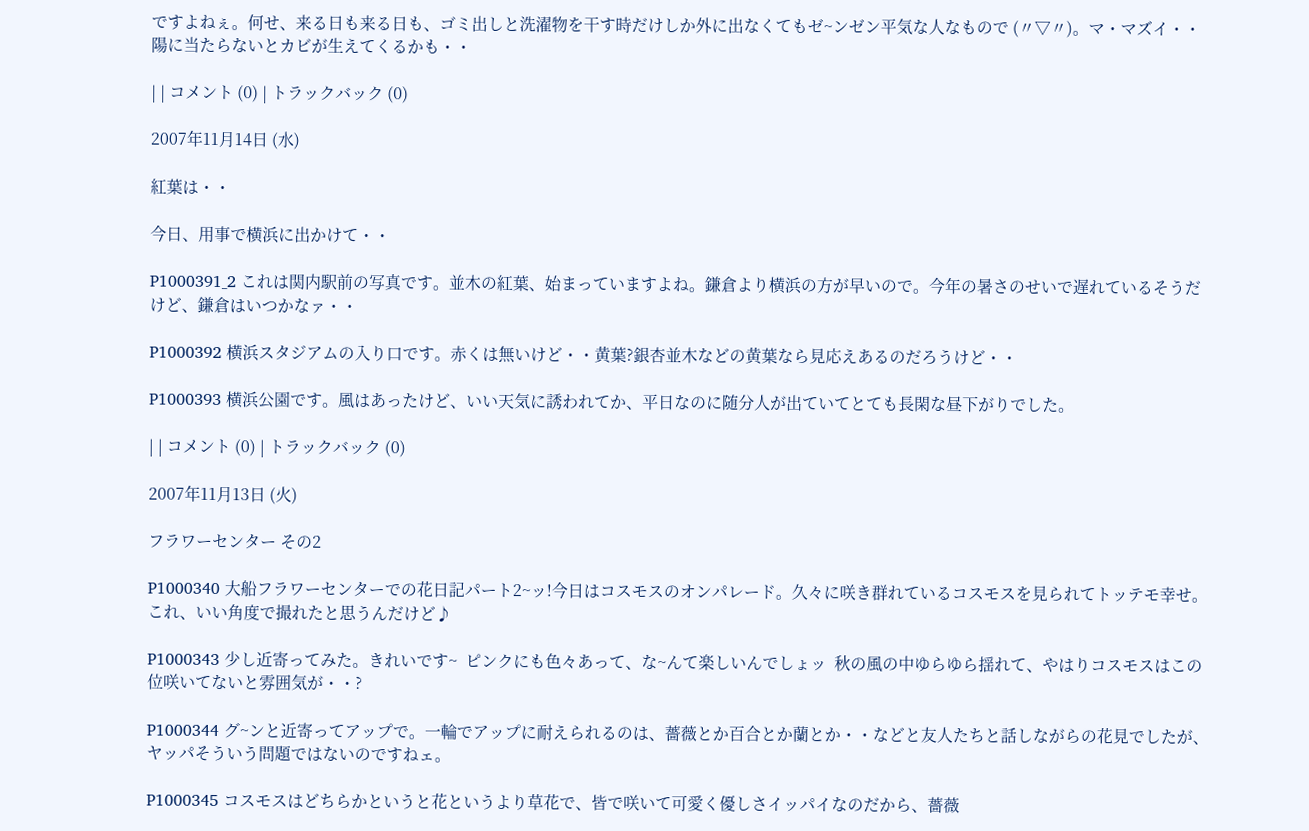ですよねぇ。何せ、来る日も来る日も、ゴミ出しと洗濯物を干す時だけしか外に出なくてもゼ~ンゼン平気な人なもので (〃▽〃)。マ・マズイ・・陽に当たらないとカビが生えてくるかも・・

| | コメント (0) | トラックバック (0)

2007年11月14日 (水)

紅葉は・・

今日、用事で横浜に出かけて・・

P1000391_2 これは関内駅前の写真です。並木の紅葉、始まっていますよね。鎌倉より横浜の方が早いので。今年の暑さのせいで遅れているそうだけど、鎌倉はいつかなァ・・

P1000392 横浜スタジアムの入り口です。赤くは無いけど・・黄葉?銀杏並木などの黄葉なら見応えあるのだろうけど・・

P1000393 横浜公園です。風はあったけど、いい天気に誘われてか、平日なのに随分人が出ていてとても長閑な昼下がりでした。

| | コメント (0) | トラックバック (0)

2007年11月13日 (火)

フラワーセンター その2

P1000340 大船フラワーセンターでの花日記パート2~ッ!今日はコスモスのオンパレード。久々に咲き群れているコスモスを見られてトッテモ幸せ。これ、いい角度で撮れたと思うんだけど♪

P1000343 少し近寄ってみた。きれいです~  ピンクにも色々あって、な~んて楽しいんでしょッ  秋の風の中ゆらゆら揺れて、やはりコスモスはこの位咲いてないと雰囲気が・・?

P1000344 グ~ンと近寄ってアップで。一輪でアップに耐えられるのは、薔薇とか百合とか蘭とか・・などと友人たちと話しながらの花見でしたが、ヤッパそういう問題ではないのですねェ。

P1000345 コスモスはどちらかというと花というより草花で、皆で咲いて可愛く優しさイッパイなのだから、薔薇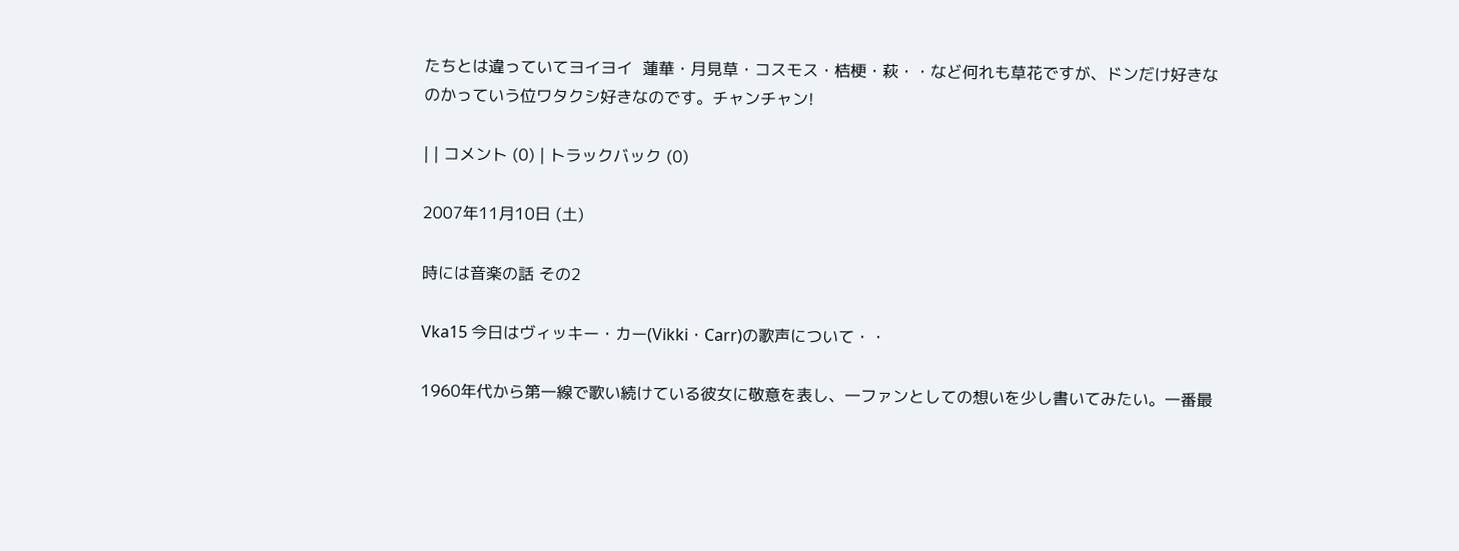たちとは違っていてヨイヨイ  蓮華・月見草・コスモス・桔梗・萩・・など何れも草花ですが、ドンだけ好きなのかっていう位ワタクシ好きなのです。チャンチャン!

| | コメント (0) | トラックバック (0)

2007年11月10日 (土)

時には音楽の話 その2

Vka15 今日はヴィッキー・カー(Vikki・Carr)の歌声について・・

1960年代から第一線で歌い続けている彼女に敬意を表し、一ファンとしての想いを少し書いてみたい。一番最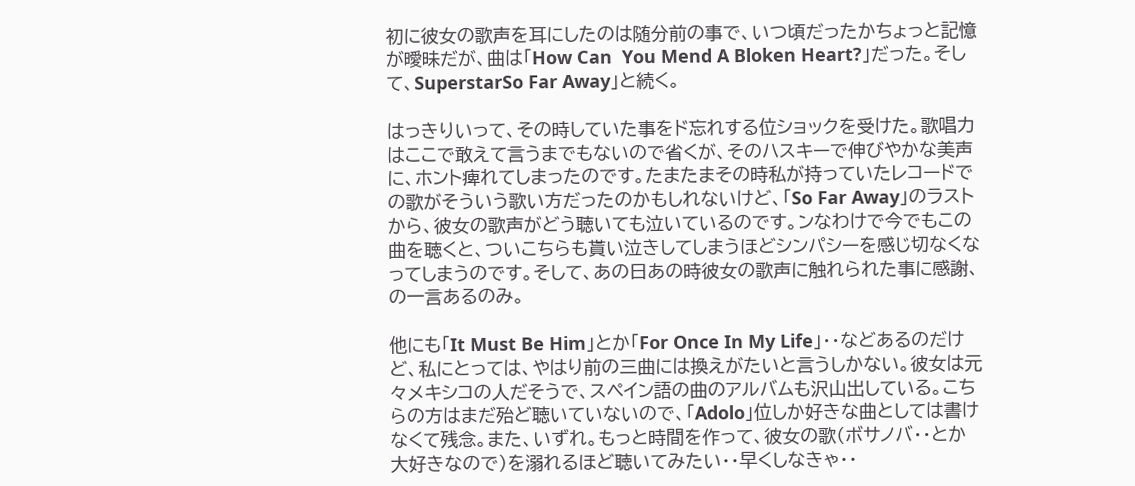初に彼女の歌声を耳にしたのは随分前の事で、いつ頃だったかちょっと記憶が曖昧だが、曲は「How Can  You Mend A Bloken Heart?」だった。そして、SuperstarSo Far Away」と続く。

はっきりいって、その時していた事をド忘れする位ショックを受けた。歌唱力はここで敢えて言うまでもないので省くが、そのハスキーで伸びやかな美声に、ホント痺れてしまったのです。たまたまその時私が持っていたレコードでの歌がそういう歌い方だったのかもしれないけど、「So Far Away」のラストから、彼女の歌声がどう聴いても泣いているのです。ンなわけで今でもこの曲を聴くと、ついこちらも貰い泣きしてしまうほどシンパシーを感じ切なくなってしまうのです。そして、あの日あの時彼女の歌声に触れられた事に感謝、の一言あるのみ。

他にも「It Must Be Him」とか「For Once In My Life」・・などあるのだけど、私にとっては、やはり前の三曲には換えがたいと言うしかない。彼女は元々メキシコの人だそうで、スペイン語の曲のアルバムも沢山出している。こちらの方はまだ殆ど聴いていないので、「Adolo」位しか好きな曲としては書けなくて残念。また、いずれ。もっと時間を作って、彼女の歌(ボサノバ・・とか大好きなので)を溺れるほど聴いてみたい・・早くしなきゃ・・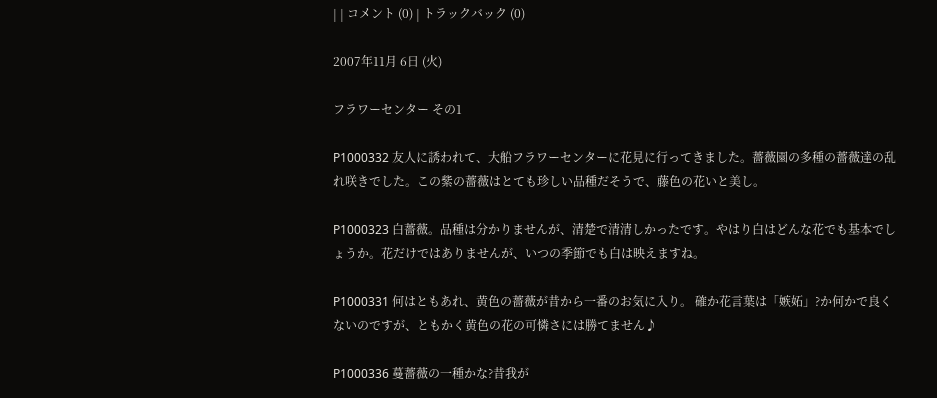| | コメント (0) | トラックバック (0)

2007年11月 6日 (火)

フラワーセンター その1

P1000332 友人に誘われて、大船フラワーセンターに花見に行ってきました。薔薇園の多種の薔薇達の乱れ咲きでした。この紫の薔薇はとても珍しい品種だそうで、藤色の花いと美し。

P1000323 白薔薇。品種は分かりませんが、清楚で清清しかったです。やはり白はどんな花でも基本でしょうか。花だけではありませんが、いつの季節でも白は映えますね。

P1000331 何はともあれ、黄色の薔薇が昔から一番のお気に入り。 確か花言葉は「嫉妬」?か何かで良くないのですが、ともかく黄色の花の可憐さには勝てません♪

P1000336 蔓薔薇の一種かな?昔我が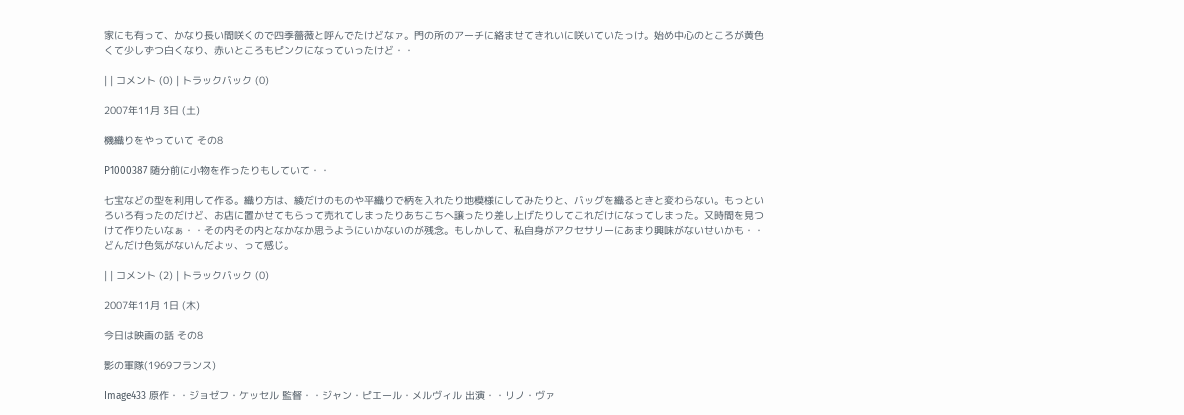家にも有って、かなり長い間咲くので四季薔薇と呼んでたけどなァ。門の所のアーチに絡ませてきれいに咲いていたっけ。始め中心のところが黄色くて少しずつ白くなり、赤いところもピンクになっていったけど・・

| | コメント (0) | トラックバック (0)

2007年11月 3日 (土)

機織りをやっていて その8

P1000387 随分前に小物を作ったりもしていて・・

七宝などの型を利用して作る。織り方は、綾だけのものや平織りで柄を入れたり地模様にしてみたりと、バッグを織るときと変わらない。もっといろいろ有ったのだけど、お店に置かせてもらって売れてしまったりあちこちへ譲ったり差し上げたりしてこれだけになってしまった。又時間を見つけて作りたいなぁ・・その内その内となかなか思うようにいかないのが残念。もしかして、私自身がアクセサリーにあまり興味がないせいかも・・どんだけ色気がないんだよッ、って感じ。

| | コメント (2) | トラックバック (0)

2007年11月 1日 (木)

今日は映画の話 その8

影の軍隊(1969フランス)

Image433 原作・・ジョゼフ・ケッセル 監督・・ジャン・ピエール・メルヴィル 出演・・リノ・ヴァ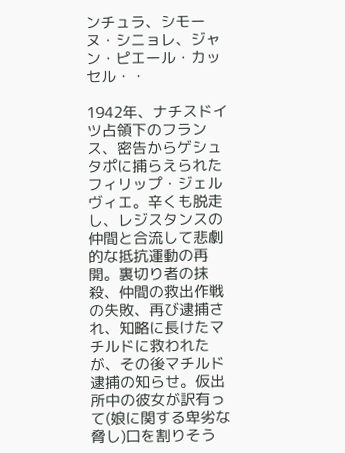ンチュラ、シモーヌ・シニョレ、ジャン・ピエール・カッセル・・

1942年、ナチスドイツ占領下のフランス、密告からゲシュタポに捕らえられたフィリップ・ジェルヴィエ。辛くも脱走し、レジスタンスの仲間と合流して悲劇的な抵抗運動の再開。裏切り者の抹殺、仲間の救出作戦の失敗、再び逮捕され、知略に長けたマチルドに救われたが、その後マチルド逮捕の知らせ。仮出所中の彼女が訳有って(娘に関する卑劣な脅し)口を割りそう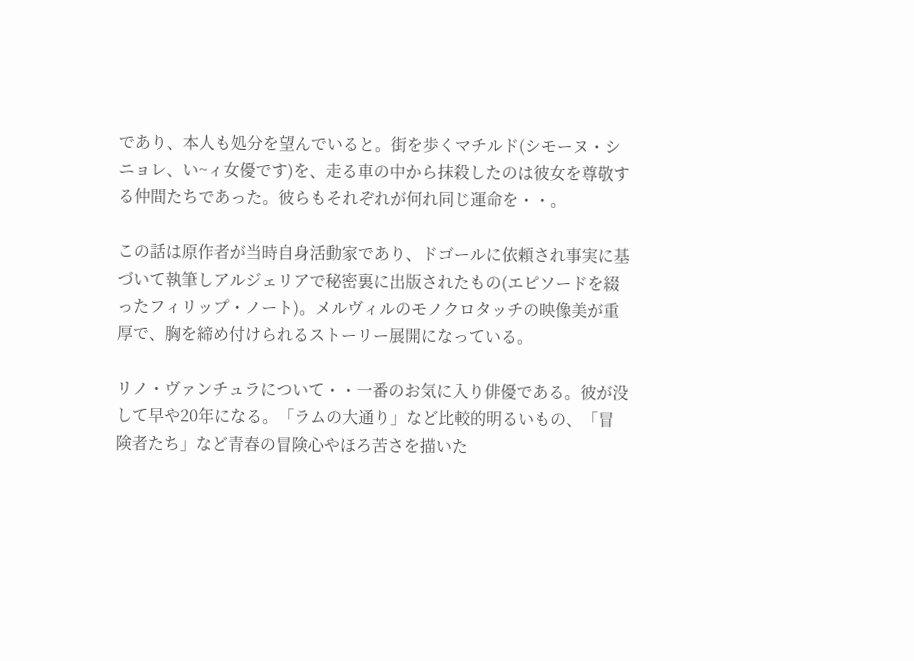であり、本人も処分を望んでいると。街を歩くマチルド(シモーヌ・シニョレ、い~ィ女優です)を、走る車の中から抹殺したのは彼女を尊敬する仲間たちであった。彼らもそれぞれが何れ同じ運命を・・。

この話は原作者が当時自身活動家であり、ドゴールに依頼され事実に基づいて執筆しアルジェリアで秘密裏に出版されたもの(エピソードを綴ったフィリップ・ノート)。メルヴィルのモノクロタッチの映像美が重厚で、胸を締め付けられるストーリー展開になっている。

リノ・ヴァンチュラについて・・一番のお気に入り俳優である。彼が没して早や20年になる。「ラムの大通り」など比較的明るいもの、「冒険者たち」など青春の冒険心やほろ苦さを描いた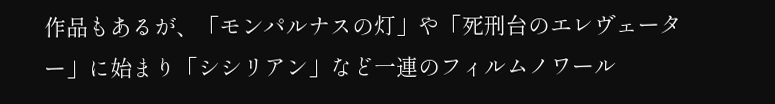作品もあるが、「モンパルナスの灯」や「死刑台のエレヴェーター」に始まり「シシリアン」など一連のフィルムノワール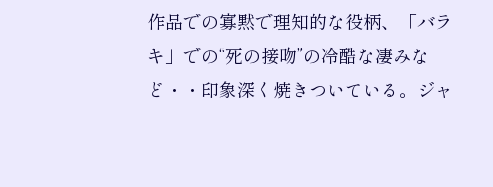作品での寡黙で理知的な役柄、「バラキ」での“死の接吻”の冷酷な凄みなど・・印象深く焼きついている。ジャ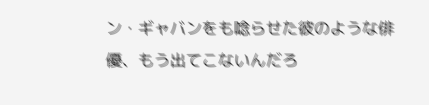ン・ギャバンをも唸らせた彼のような俳優、もう出てこないんだろ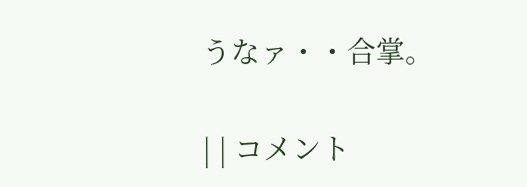うなァ・・合掌。

| | コメント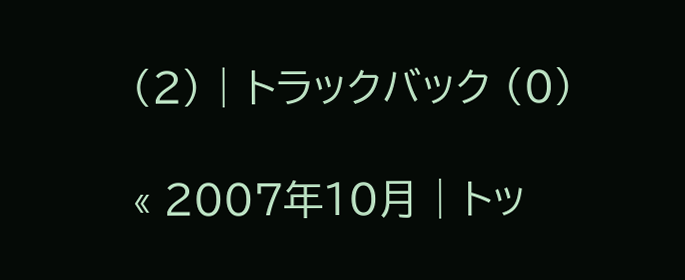(2) | トラックバック (0)

« 2007年10月 | トッ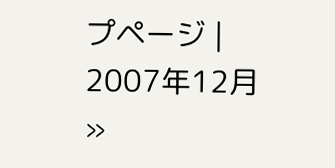プページ | 2007年12月 »